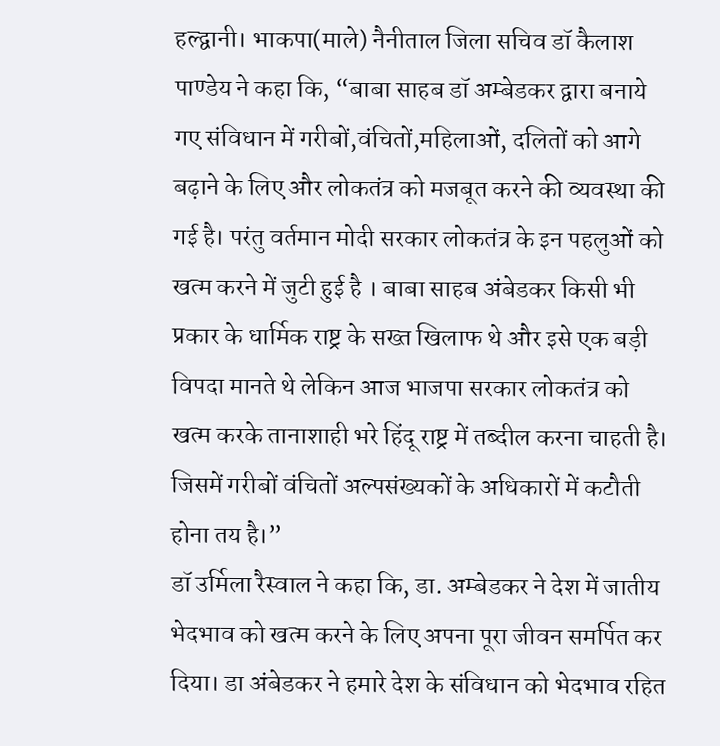हल्द्वानी। भाकपा(माले) नैनीताल जिला सचिव डॉ कैलाश पाण्डेय ने कहा कि, “बाबा साहब डॉ अम्बेडकर द्वारा बनाये गए संविधान में गरीबों,वंचितों,महिलाओं, दलितों को आगे बढ़ाने के लिए और लोकतंत्र को मजबूत करने की व्यवस्था की गई है। परंतु वर्तमान मोदी सरकार लोकतंत्र के इन पहलुओं को खत्म करने में जुटी हुई है । बाबा साहब अंबेडकर किसी भी प्रकार के धार्मिक राष्ट्र के सख्त खिलाफ थे और इसे एक बड़ी विपदा मानते थे लेकिन आज भाजपा सरकार लोकतंत्र को खत्म करके तानाशाही भरे हिंदू राष्ट्र में तब्दील करना चाहती है। जिसमें गरीबों वंचितों अल्पसंख्यकों के अधिकारों में कटौती होना तय है।”
डॉ उर्मिला रैस्वाल ने कहा कि, डा. अम्बेडकर ने देश में जातीय भेदभाव को खत्म करने के लिए अपना पूरा जीवन समर्पित कर दिया। डा अंबेडकर ने हमारे देश के संविधान को भेदभाव रहित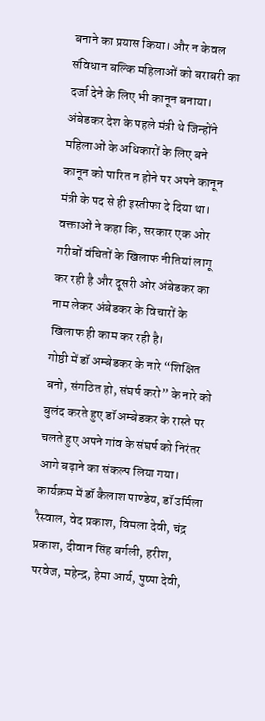बनाने का प्रयास किया। और न केवल संविधान बल्कि महिलाओं को बराबरी का दर्जा देने के लिए भी कानून बनाया। अंबेडकर देश के पहले मंत्री थे जिन्होंने महिलाओं के अधिकारों के लिए बने कानून को पारित न होने पर अपने कानून मंत्री के पद से ही इस्तीफा दे दिया था।
वक्ताओं ने कहा कि, सरकार एक ओर गरीबों वंचितों के खिलाफ नीतियां लागू कर रही है और दूसरी ओर अंबेडकर का नाम लेकर अंबेडकर के विचारों के खिलाफ ही काम कर रही है।
गोष्ठी में डॉ अम्बेडकर के नारे “शिक्षित बनो, संगठित हो, संघर्ष करो” के नारे को बुलंद करते हुए डॉ अम्बेडकर के रास्ते पर चलते हुए अपने गांव के संघर्ष को निरंतर आगे बढ़ाने का संकल्प लिया गया।
कार्यक्रम में डॉ कैलाश पाण्डेय, डॉ उर्मिला रैस्वाल, वेद प्रकाश, विमला देवी, चंद्र प्रकाश, दीवान सिंह बर्गली, हरीश, परवेज, महेन्द्र, हेमा आर्य, पुष्पा देवी,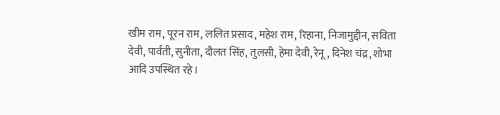खीम राम, पूरन राम, ललित प्रसाद, महेश राम, रिहाना, निजामुद्दीन, सविता देवी, पार्वती, सुनीता, दौलत सिंह, तुलसी, हेमा देवी, रेनू , दिनेश चंद्र, शोभा आदि उपस्थित रहे।